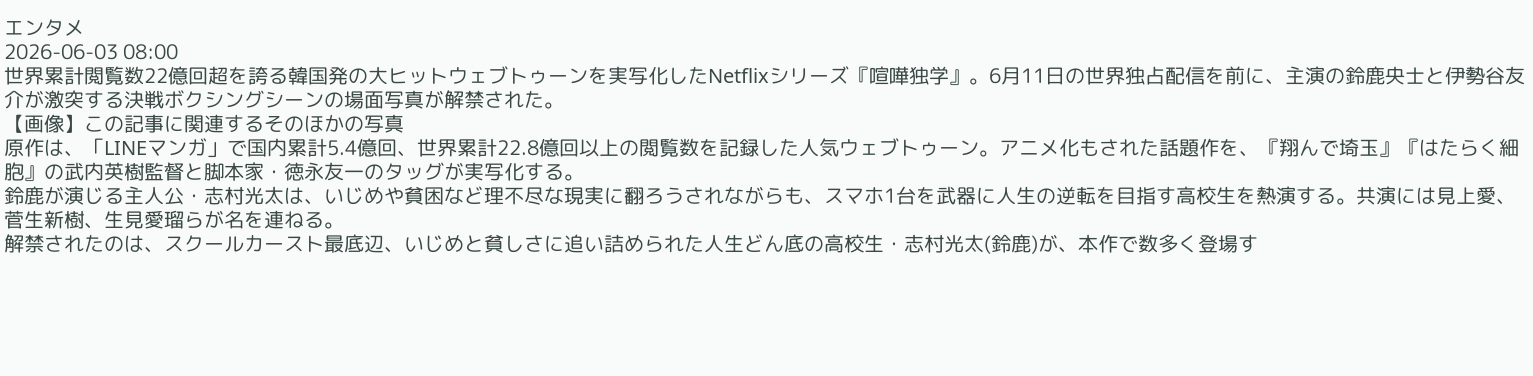エンタメ
2026-06-03 08:00
世界累計閲覧数22億回超を誇る韓国発の大ヒットウェブトゥーンを実写化したNetflixシリーズ『喧嘩独学』。6月11日の世界独占配信を前に、主演の鈴鹿央士と伊勢谷友介が激突する決戦ボクシングシーンの場面写真が解禁された。
【画像】この記事に関連するそのほかの写真
原作は、「LINEマンガ」で国内累計5.4億回、世界累計22.8億回以上の閲覧数を記録した人気ウェブトゥーン。アニメ化もされた話題作を、『翔んで埼玉』『はたらく細胞』の武内英樹監督と脚本家・徳永友一のタッグが実写化する。
鈴鹿が演じる主人公・志村光太は、いじめや貧困など理不尽な現実に翻ろうされながらも、スマホ1台を武器に人生の逆転を目指す高校生を熱演する。共演には見上愛、菅生新樹、生見愛瑠らが名を連ねる。
解禁されたのは、スクールカースト最底辺、いじめと貧しさに追い詰められた人生どん底の高校生・志村光太(鈴鹿)が、本作で数多く登場す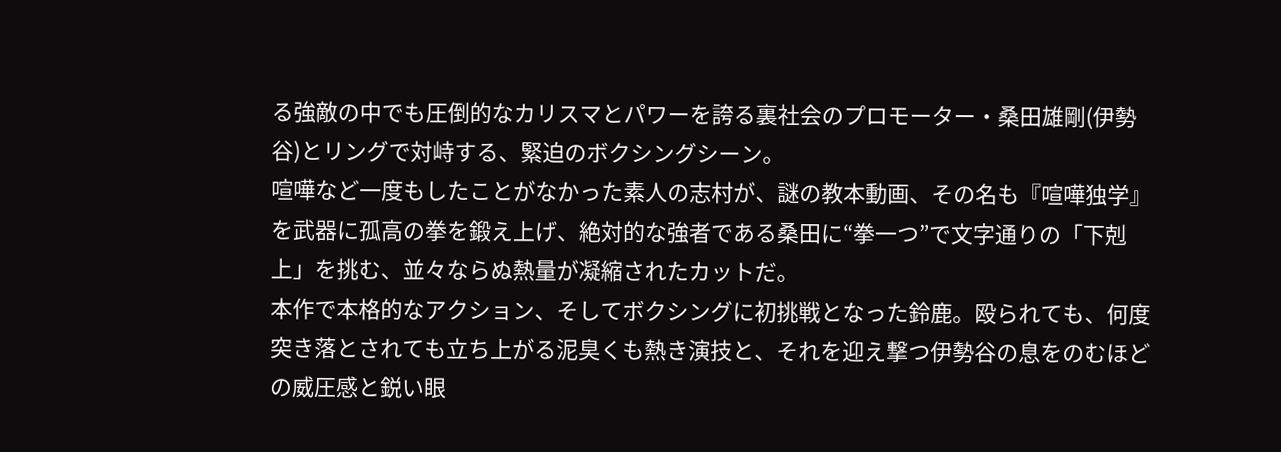る強敵の中でも圧倒的なカリスマとパワーを誇る裏社会のプロモーター・桑田雄剛(伊勢谷)とリングで対峙する、緊迫のボクシングシーン。
喧嘩など一度もしたことがなかった素人の志村が、謎の教本動画、その名も『喧嘩独学』を武器に孤高の拳を鍛え上げ、絶対的な強者である桑田に“拳一つ”で文字通りの「下剋上」を挑む、並々ならぬ熱量が凝縮されたカットだ。
本作で本格的なアクション、そしてボクシングに初挑戦となった鈴鹿。殴られても、何度突き落とされても立ち上がる泥臭くも熱き演技と、それを迎え撃つ伊勢谷の息をのむほどの威圧感と鋭い眼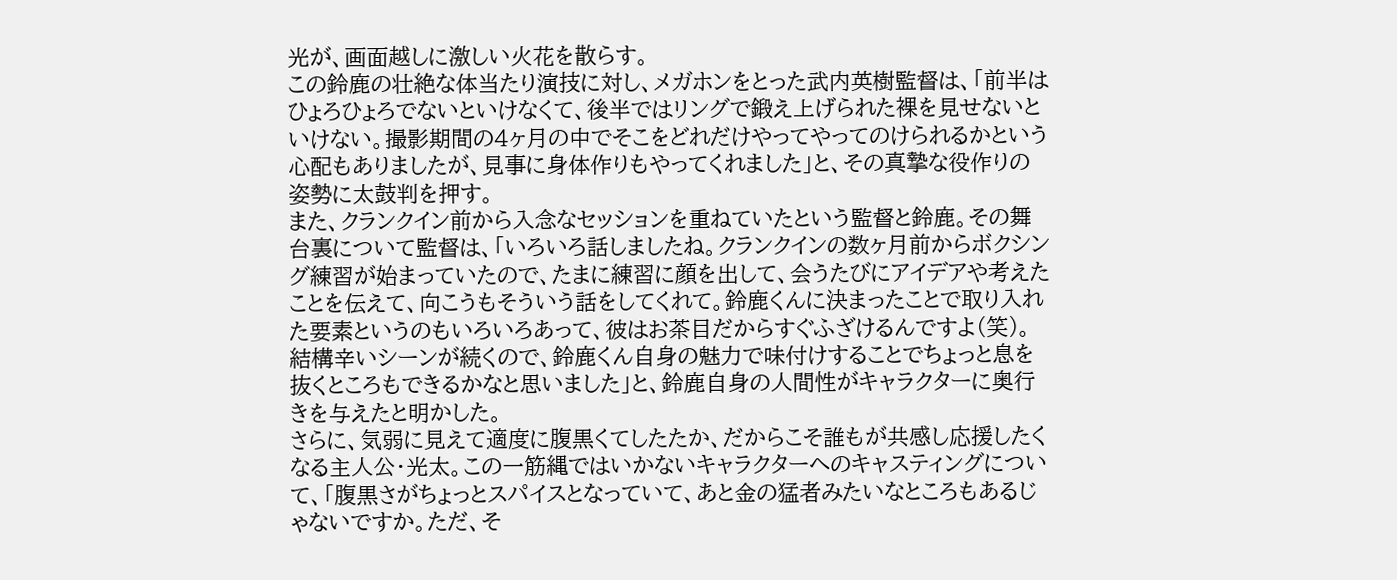光が、画面越しに激しい火花を散らす。
この鈴鹿の壮絶な体当たり演技に対し、メガホンをとった武内英樹監督は、「前半はひょろひょろでないといけなくて、後半ではリングで鍛え上げられた裸を見せないといけない。撮影期間の4ヶ月の中でそこをどれだけやってやってのけられるかという心配もありましたが、見事に身体作りもやってくれました」と、その真摯な役作りの姿勢に太鼓判を押す。
また、クランクイン前から入念なセッションを重ねていたという監督と鈴鹿。その舞台裏について監督は、「いろいろ話しましたね。クランクインの数ヶ月前からボクシング練習が始まっていたので、たまに練習に顔を出して、会うたびにアイデアや考えたことを伝えて、向こうもそういう話をしてくれて。鈴鹿くんに決まったことで取り入れた要素というのもいろいろあって、彼はお茶目だからすぐふざけるんですよ(笑)。結構辛いシーンが続くので、鈴鹿くん自身の魅力で味付けすることでちょっと息を抜くところもできるかなと思いました」と、鈴鹿自身の人間性がキャラクターに奥行きを与えたと明かした。
さらに、気弱に見えて適度に腹黒くてしたたか、だからこそ誰もが共感し応援したくなる主人公・光太。この一筋縄ではいかないキャラクターへのキャスティングについて、「腹黒さがちょっとスパイスとなっていて、あと金の猛者みたいなところもあるじゃないですか。ただ、そ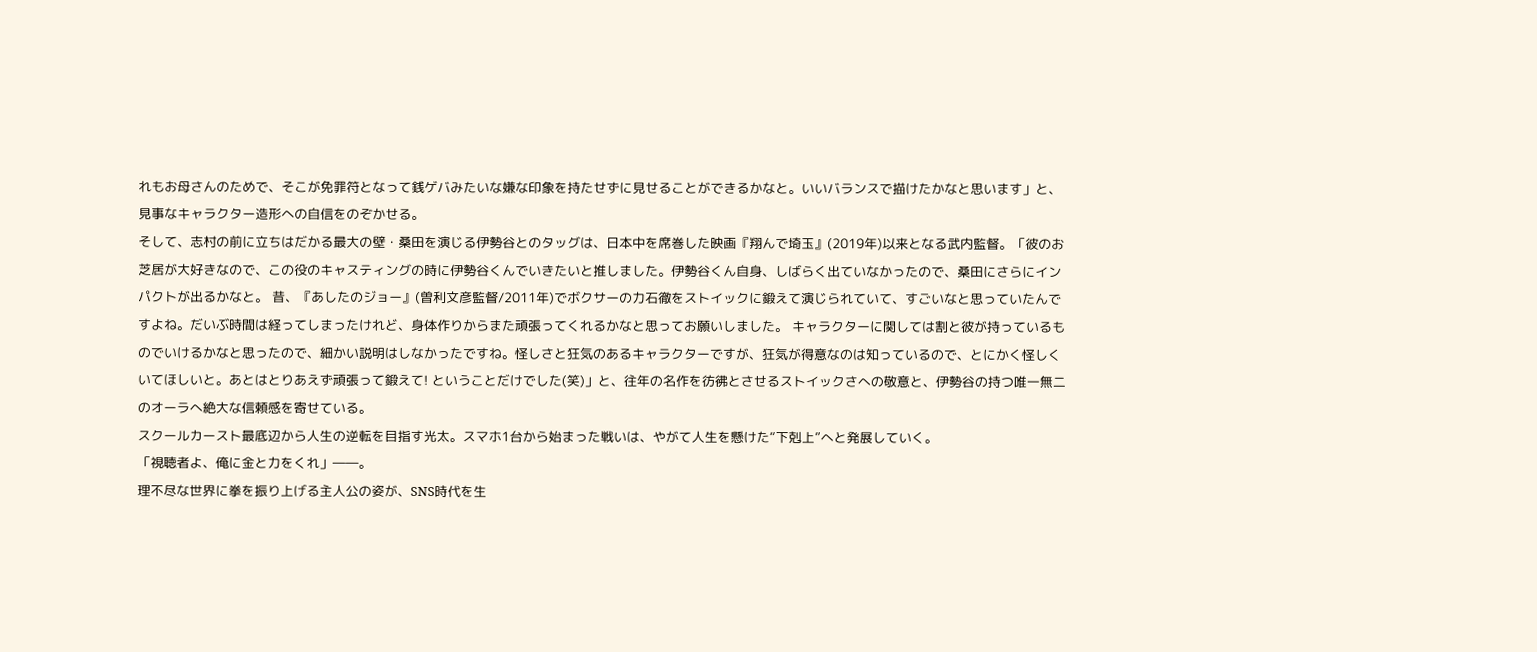れもお母さんのためで、そこが免罪符となって銭ゲバみたいな嫌な印象を持たせずに見せることができるかなと。いいバランスで描けたかなと思います」と、見事なキャラクター造形への自信をのぞかせる。
そして、志村の前に立ちはだかる最大の壁・桑田を演じる伊勢谷とのタッグは、日本中を席巻した映画『翔んで埼玉』(2019年)以来となる武内監督。「彼のお芝居が大好きなので、この役のキャスティングの時に伊勢谷くんでいきたいと推しました。伊勢谷くん自身、しばらく出ていなかったので、桑田にさらにインパクトが出るかなと。 昔、『あしたのジョー』(曽利文彦監督/2011年)でボクサーの力石徹をストイックに鍛えて演じられていて、すごいなと思っていたんですよね。だいぶ時間は経ってしまったけれど、身体作りからまた頑張ってくれるかなと思ってお願いしました。 キャラクターに関しては割と彼が持っているものでいけるかなと思ったので、細かい説明はしなかったですね。怪しさと狂気のあるキャラクターですが、狂気が得意なのは知っているので、とにかく怪しくいてほしいと。あとはとりあえず頑張って鍛えて! ということだけでした(笑)」と、往年の名作を彷彿とさせるストイックさへの敬意と、伊勢谷の持つ唯一無二のオーラへ絶大な信頼感を寄せている。
スクールカースト最底辺から人生の逆転を目指す光太。スマホ1台から始まった戦いは、やがて人生を懸けた“下剋上”へと発展していく。
「視聴者よ、俺に金と力をくれ」――。
理不尽な世界に拳を振り上げる主人公の姿が、SNS時代を生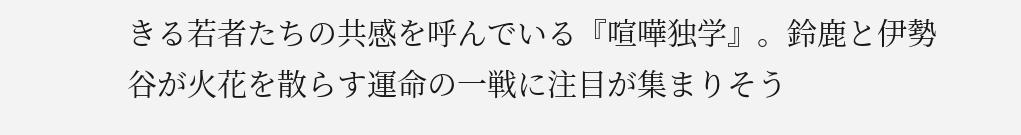きる若者たちの共感を呼んでいる『喧嘩独学』。鈴鹿と伊勢谷が火花を散らす運命の一戦に注目が集まりそう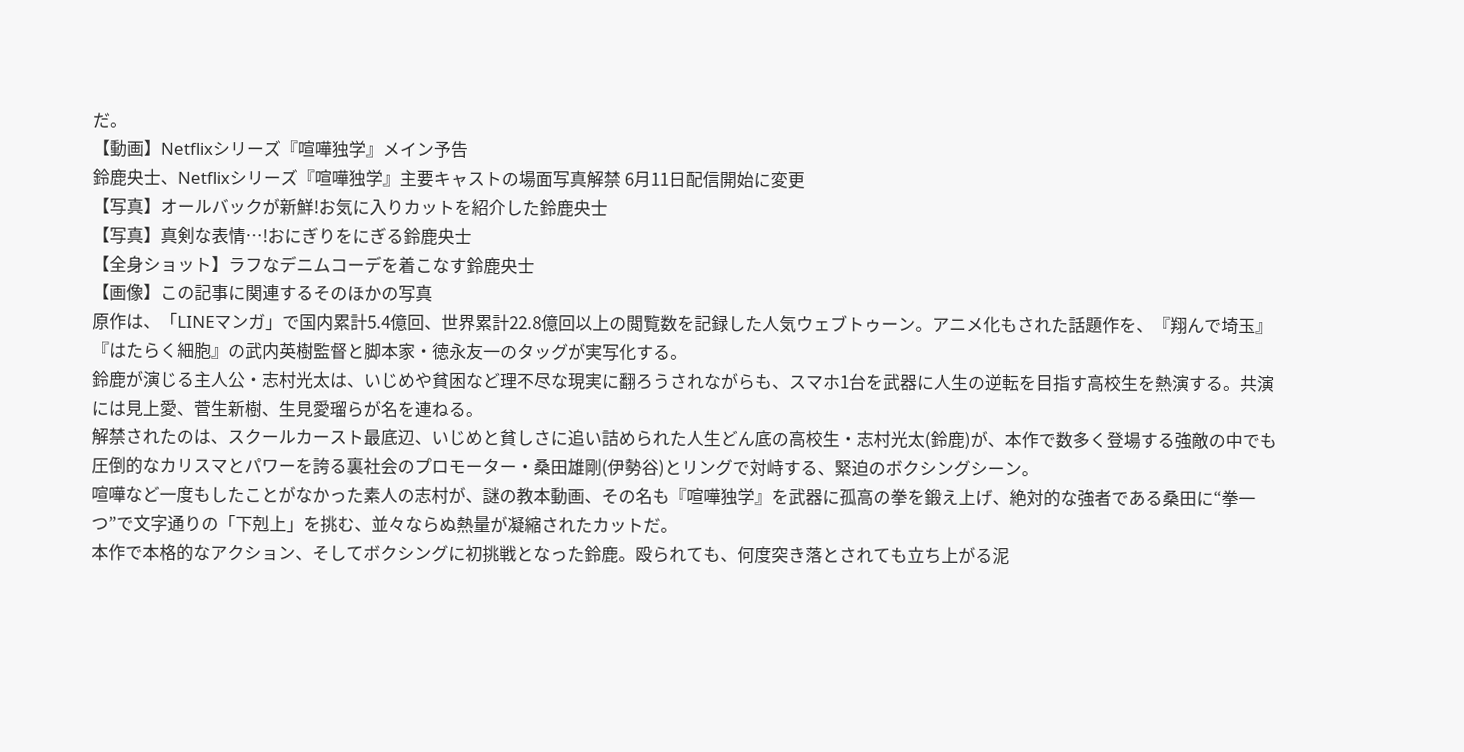だ。
【動画】Netflixシリーズ『喧嘩独学』メイン予告
鈴鹿央士、Netflixシリーズ『喧嘩独学』主要キャストの場面写真解禁 6月11日配信開始に変更
【写真】オールバックが新鮮!お気に入りカットを紹介した鈴鹿央士
【写真】真剣な表情…!おにぎりをにぎる鈴鹿央士
【全身ショット】ラフなデニムコーデを着こなす鈴鹿央士
【画像】この記事に関連するそのほかの写真
原作は、「LINEマンガ」で国内累計5.4億回、世界累計22.8億回以上の閲覧数を記録した人気ウェブトゥーン。アニメ化もされた話題作を、『翔んで埼玉』『はたらく細胞』の武内英樹監督と脚本家・徳永友一のタッグが実写化する。
鈴鹿が演じる主人公・志村光太は、いじめや貧困など理不尽な現実に翻ろうされながらも、スマホ1台を武器に人生の逆転を目指す高校生を熱演する。共演には見上愛、菅生新樹、生見愛瑠らが名を連ねる。
解禁されたのは、スクールカースト最底辺、いじめと貧しさに追い詰められた人生どん底の高校生・志村光太(鈴鹿)が、本作で数多く登場する強敵の中でも圧倒的なカリスマとパワーを誇る裏社会のプロモーター・桑田雄剛(伊勢谷)とリングで対峙する、緊迫のボクシングシーン。
喧嘩など一度もしたことがなかった素人の志村が、謎の教本動画、その名も『喧嘩独学』を武器に孤高の拳を鍛え上げ、絶対的な強者である桑田に“拳一つ”で文字通りの「下剋上」を挑む、並々ならぬ熱量が凝縮されたカットだ。
本作で本格的なアクション、そしてボクシングに初挑戦となった鈴鹿。殴られても、何度突き落とされても立ち上がる泥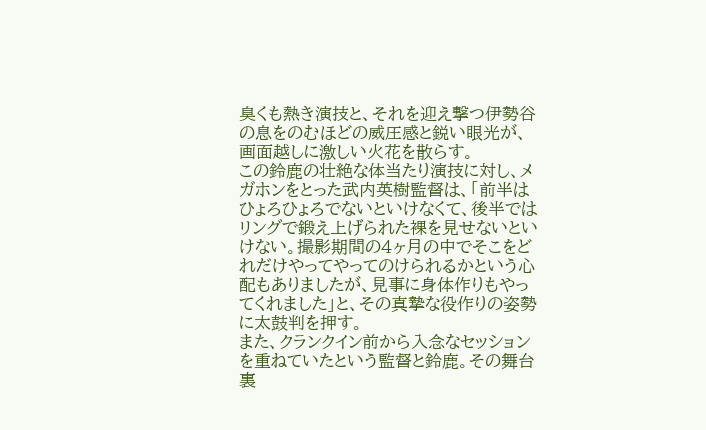臭くも熱き演技と、それを迎え撃つ伊勢谷の息をのむほどの威圧感と鋭い眼光が、画面越しに激しい火花を散らす。
この鈴鹿の壮絶な体当たり演技に対し、メガホンをとった武内英樹監督は、「前半はひょろひょろでないといけなくて、後半ではリングで鍛え上げられた裸を見せないといけない。撮影期間の4ヶ月の中でそこをどれだけやってやってのけられるかという心配もありましたが、見事に身体作りもやってくれました」と、その真摯な役作りの姿勢に太鼓判を押す。
また、クランクイン前から入念なセッションを重ねていたという監督と鈴鹿。その舞台裏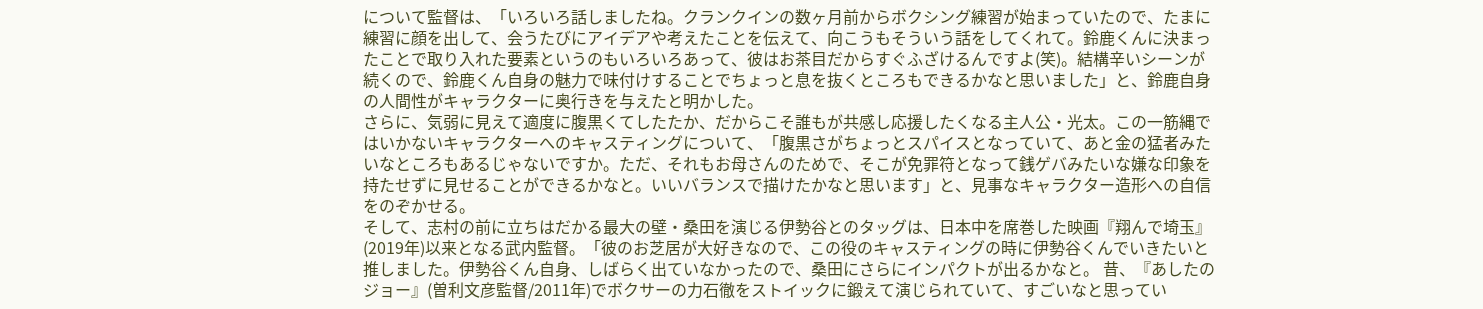について監督は、「いろいろ話しましたね。クランクインの数ヶ月前からボクシング練習が始まっていたので、たまに練習に顔を出して、会うたびにアイデアや考えたことを伝えて、向こうもそういう話をしてくれて。鈴鹿くんに決まったことで取り入れた要素というのもいろいろあって、彼はお茶目だからすぐふざけるんですよ(笑)。結構辛いシーンが続くので、鈴鹿くん自身の魅力で味付けすることでちょっと息を抜くところもできるかなと思いました」と、鈴鹿自身の人間性がキャラクターに奥行きを与えたと明かした。
さらに、気弱に見えて適度に腹黒くてしたたか、だからこそ誰もが共感し応援したくなる主人公・光太。この一筋縄ではいかないキャラクターへのキャスティングについて、「腹黒さがちょっとスパイスとなっていて、あと金の猛者みたいなところもあるじゃないですか。ただ、それもお母さんのためで、そこが免罪符となって銭ゲバみたいな嫌な印象を持たせずに見せることができるかなと。いいバランスで描けたかなと思います」と、見事なキャラクター造形への自信をのぞかせる。
そして、志村の前に立ちはだかる最大の壁・桑田を演じる伊勢谷とのタッグは、日本中を席巻した映画『翔んで埼玉』(2019年)以来となる武内監督。「彼のお芝居が大好きなので、この役のキャスティングの時に伊勢谷くんでいきたいと推しました。伊勢谷くん自身、しばらく出ていなかったので、桑田にさらにインパクトが出るかなと。 昔、『あしたのジョー』(曽利文彦監督/2011年)でボクサーの力石徹をストイックに鍛えて演じられていて、すごいなと思ってい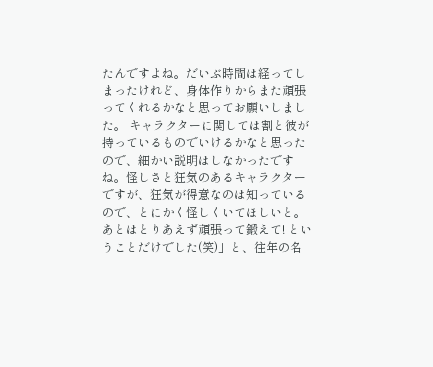たんですよね。だいぶ時間は経ってしまったけれど、身体作りからまた頑張ってくれるかなと思ってお願いしました。 キャラクターに関しては割と彼が持っているものでいけるかなと思ったので、細かい説明はしなかったですね。怪しさと狂気のあるキャラクターですが、狂気が得意なのは知っているので、とにかく怪しくいてほしいと。あとはとりあえず頑張って鍛えて! ということだけでした(笑)」と、往年の名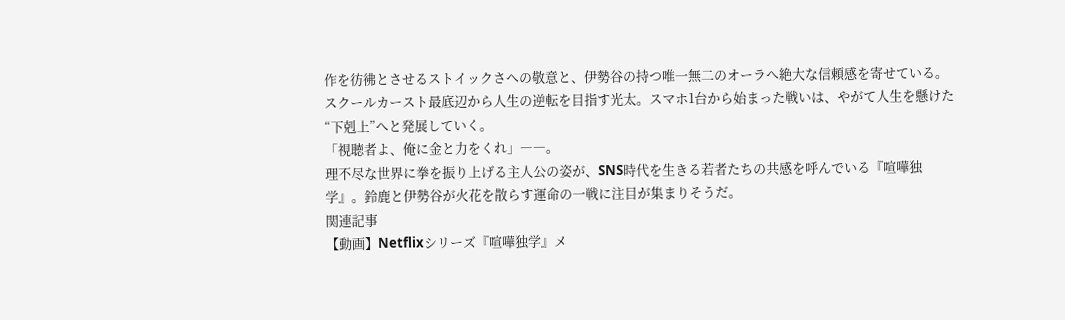作を彷彿とさせるストイックさへの敬意と、伊勢谷の持つ唯一無二のオーラへ絶大な信頼感を寄せている。
スクールカースト最底辺から人生の逆転を目指す光太。スマホ1台から始まった戦いは、やがて人生を懸けた“下剋上”へと発展していく。
「視聴者よ、俺に金と力をくれ」――。
理不尽な世界に拳を振り上げる主人公の姿が、SNS時代を生きる若者たちの共感を呼んでいる『喧嘩独学』。鈴鹿と伊勢谷が火花を散らす運命の一戦に注目が集まりそうだ。
関連記事
【動画】Netflixシリーズ『喧嘩独学』メ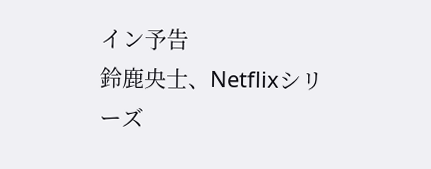イン予告
鈴鹿央士、Netflixシリーズ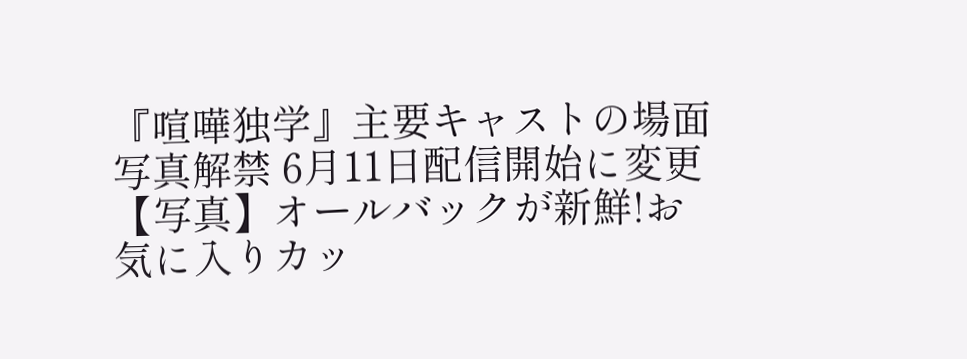『喧嘩独学』主要キャストの場面写真解禁 6月11日配信開始に変更
【写真】オールバックが新鮮!お気に入りカッ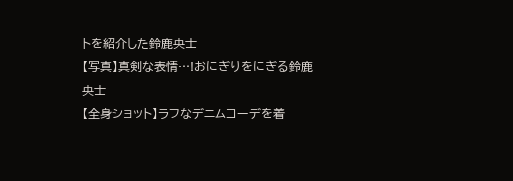トを紹介した鈴鹿央士
【写真】真剣な表情…!おにぎりをにぎる鈴鹿央士
【全身ショット】ラフなデニムコーデを着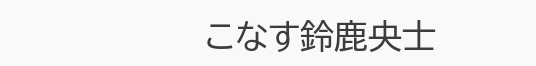こなす鈴鹿央士